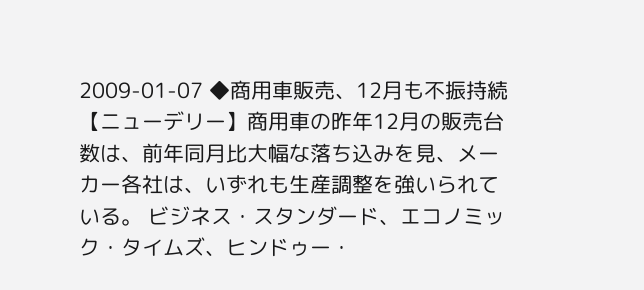2009-01-07 ◆商用車販売、12月も不振持続 【ニューデリー】商用車の昨年12月の販売台数は、前年同月比大幅な落ち込みを見、メーカー各社は、いずれも生産調整を強いられている。 ビジネス・スタンダード、エコノミック・タイムズ、ヒンドゥー・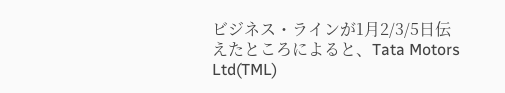ビジネス・ラインが1月2/3/5日伝えたところによると、Tata Motors Ltd(TML)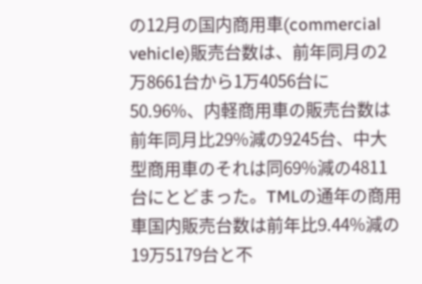の12月の国内商用車(commercial vehicle)販売台数は、前年同月の2万8661台から1万4056台に50.96%、内軽商用車の販売台数は前年同月比29%減の9245台、中大型商用車のそれは同69%減の4811台にとどまった。TMLの通年の商用車国内販売台数は前年比9.44%減の19万5179台と不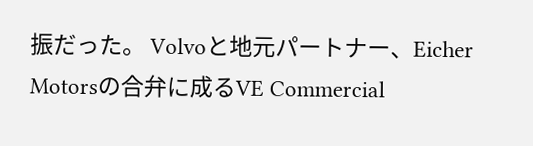振だった。 Volvoと地元パートナー、Eicher Motorsの合弁に成るVE Commercial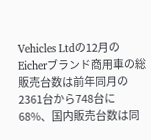Vehicles Ltdの12月のEicherブランド商用車の総販売台数は前年同月の2361台から748台に68%、国内販売台数は同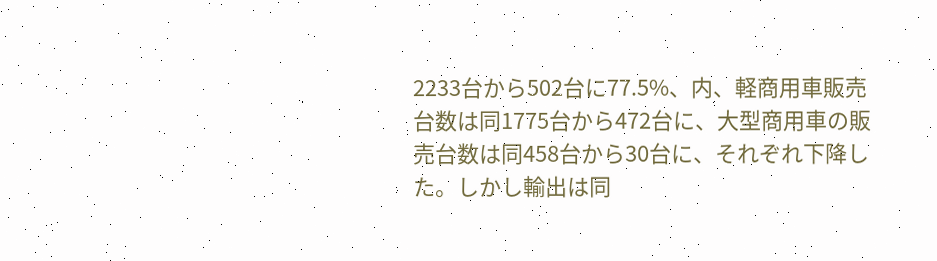2233台から502台に77.5%、内、軽商用車販売台数は同1775台から472台に、大型商用車の販売台数は同458台から30台に、それぞれ下降した。しかし輸出は同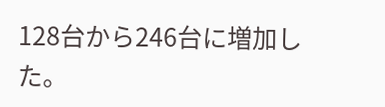128台から246台に増加した。